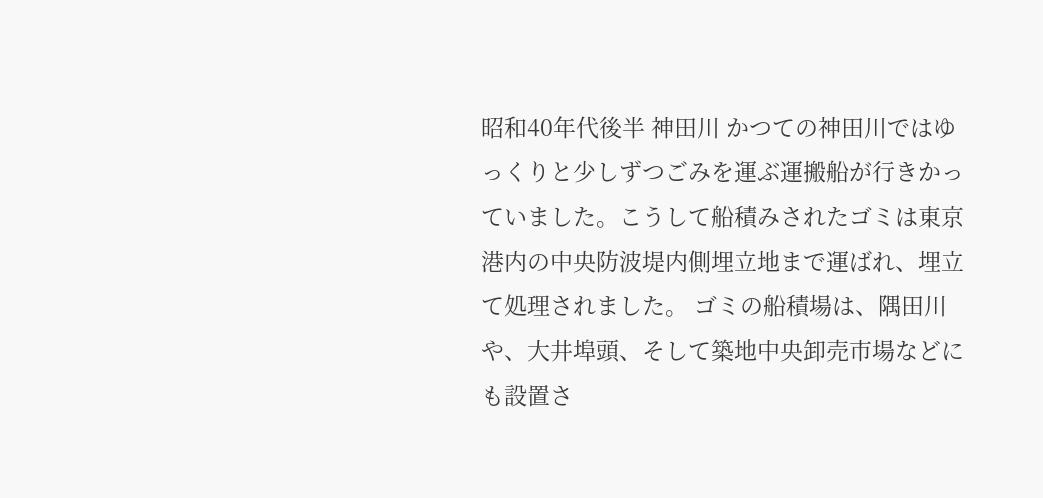昭和40年代後半 神田川 かつての神田川ではゆっくりと少しずつごみを運ぶ運搬船が行きかっていました。こうして船積みされたゴミは東京港内の中央防波堤内側埋立地まで運ばれ、埋立て処理されました。 ゴミの船積場は、隅田川や、大井埠頭、そして築地中央卸売市場などにも設置さ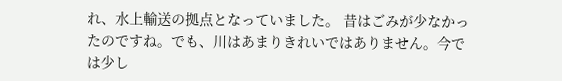れ、水上輸送の拠点となっていました。 昔はごみが少なかったのですね。でも、川はあまりきれいではありません。今では少し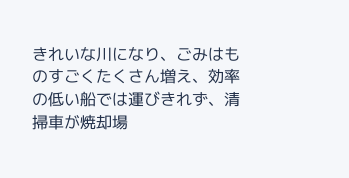きれいな川になり、ごみはものすごくたくさん増え、効率の低い船では運びきれず、清掃車が焼却場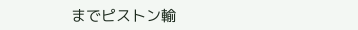までピストン輸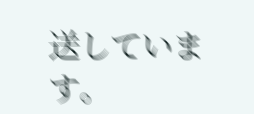送しています。